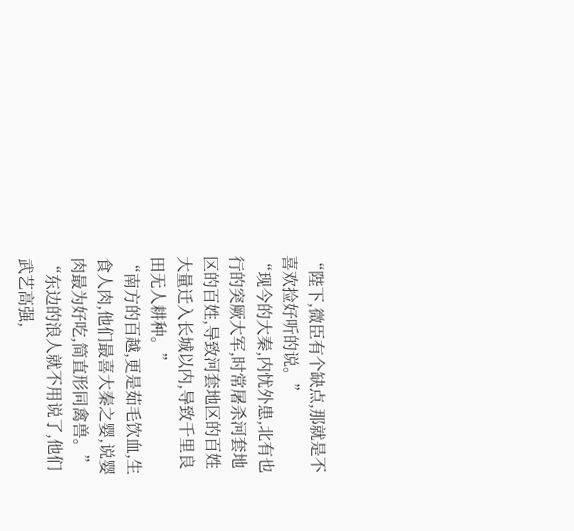“陛下,微臣有个缺点,那就是不喜欢捡好听的说。”
“现今的大秦,内忧外患,北有也行的突厥大军,时常屠杀河套地区的百姓,导致河套地区的百姓大量迁入长城以内,导致千里良田无人耕种。”
“南方的百越,更是茹毛饮血,生食人肉,他们最喜大秦之婴,说婴肉最为好吃,简直形同禽兽。”
“东边的浪人就不用说了,他们武艺高强,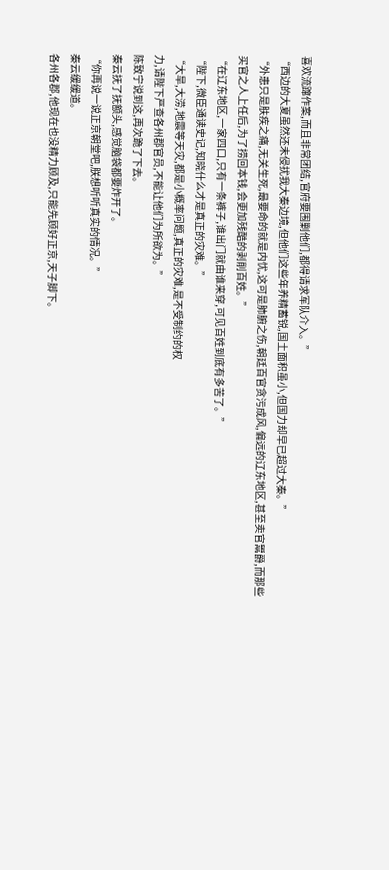喜欢流蹿作案,而且非常团结,官府要围剿他们,都得请求军队介入。”
“西边的大夏虽然还未侵扰我大秦边境,但他们这些年养精蓄锐,国土面积虽小,但国力却早已超过大秦。”
“外患只是肤疾之痛,无关生死,最要命的就是内忧,这可是肺腑之伤,朝廷百官贪污成风,偏远的辽东地区,甚至卖官鬻爵,而那些买官之人上任后,为了捞回本钱,会更加残酷的剥削百姓。”
“在辽东地区,一家四口,只有一条裤子,谁出门就由谁来穿,可见百姓到底有多苦了。”
“陛下,微臣通读史记,知晓什么才是真正的灾难。”
“大旱,大涝,地震等天灾,都是小概率问题,真正的灾难,是不受制约的权
力,请陛下严查各州郡官员,不能让他们为所欲为。”
陈致宁说到这,再次跪了下去。
秦云抚了抚额头,感觉脑袋都要炸开了。
“你再说一说正京朝堂吧,朕想听听真实的情况。”
秦云缓缓道。
各州各郡,他现在也没精力顾及,只能先顾好正京,天子脚下。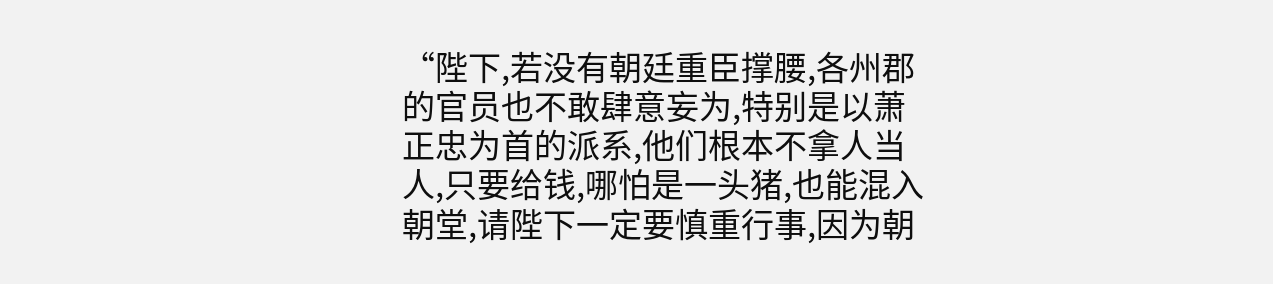“陛下,若没有朝廷重臣撑腰,各州郡的官员也不敢肆意妄为,特别是以萧正忠为首的派系,他们根本不拿人当人,只要给钱,哪怕是一头猪,也能混入朝堂,请陛下一定要慎重行事,因为朝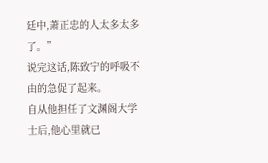廷中,萧正忠的人太多太多了。”
说完这话,陈致宁的呼吸不由的急促了起来。
自从他担任了文渊阁大学士后,他心里就已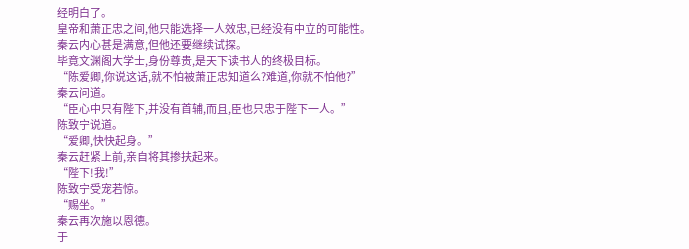经明白了。
皇帝和萧正忠之间,他只能选择一人效忠,已经没有中立的可能性。
秦云内心甚是满意,但他还要继续试探。
毕竟文渊阁大学士,身份尊贵,是天下读书人的终极目标。
“陈爱卿,你说这话,就不怕被萧正忠知道么?难道,你就不怕他?”
秦云问道。
“臣心中只有陛下,并没有首辅,而且,臣也只忠于陛下一人。”
陈致宁说道。
“爱卿,快快起身。”
秦云赶紧上前,亲自将其掺扶起来。
“陛下!我!”
陈致宁受宠若惊。
“赐坐。”
秦云再次施以恩德。
于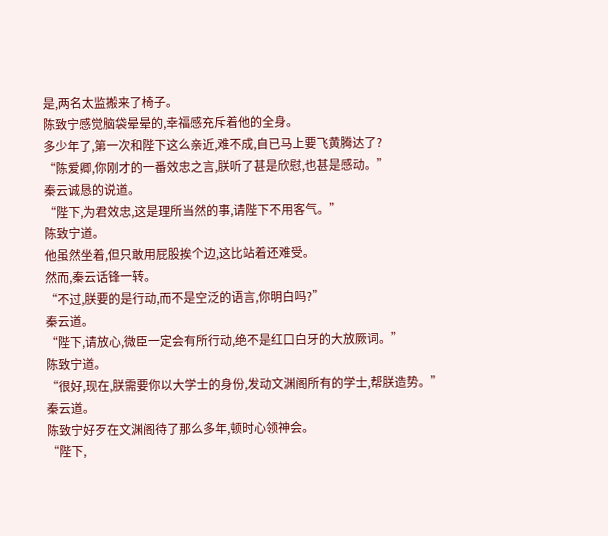是,两名太监搬来了椅子。
陈致宁感觉脑袋晕晕的,幸福感充斥着他的全身。
多少年了,第一次和陛下这么亲近,难不成,自已马上要飞黄腾达了?
“陈爱卿,你刚才的一番效忠之言,朕听了甚是欣慰,也甚是感动。”
秦云诚恳的说道。
“陛下,为君效忠,这是理所当然的事,请陛下不用客气。”
陈致宁道。
他虽然坐着,但只敢用屁股挨个边,这比站着还难受。
然而,秦云话锋一转。
“不过,朕要的是行动,而不是空泛的语言,你明白吗?”
秦云道。
“陛下,请放心,微臣一定会有所行动,绝不是红口白牙的大放厥词。”
陈致宁道。
“很好,现在,朕需要你以大学士的身份,发动文渊阁所有的学士,帮朕造势。”
秦云道。
陈致宁好歹在文渊阁待了那么多年,顿时心领神会。
“陛下,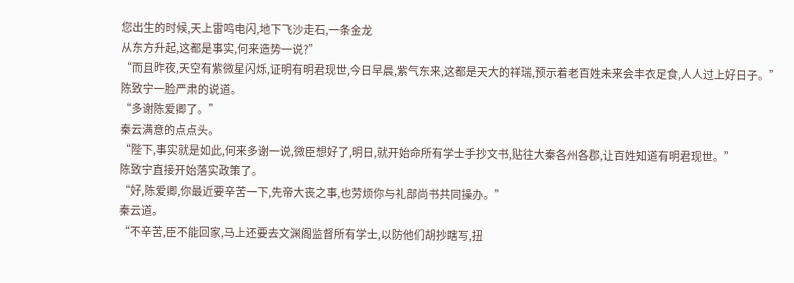您出生的时候,天上雷鸣电闪,地下飞沙走石,一条金龙
从东方升起,这都是事实,何来造势一说?”
“而且昨夜,天空有紫微星闪烁,证明有明君现世,今日早晨,紫气东来,这都是天大的祥瑞,预示着老百姓未来会丰衣足食,人人过上好日子。”
陈致宁一脸严肃的说道。
“多谢陈爱卿了。”
秦云满意的点点头。
“陛下,事实就是如此,何来多谢一说,微臣想好了,明日,就开始命所有学士手抄文书,贴往大秦各州各郡,让百姓知道有明君现世。”
陈致宁直接开始落实政策了。
“好,陈爱卿,你最近要辛苦一下,先帝大丧之事,也劳烦你与礼部尚书共同操办。”
秦云道。
“不辛苦,臣不能回家,马上还要去文渊阁监督所有学士,以防他们胡抄瞎写,扭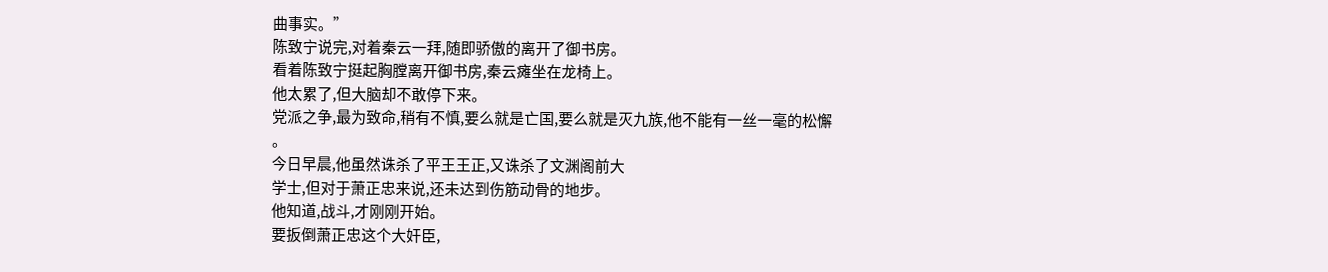曲事实。”
陈致宁说完,对着秦云一拜,随即骄傲的离开了御书房。
看着陈致宁挺起胸膛离开御书房,秦云瘫坐在龙椅上。
他太累了,但大脑却不敢停下来。
党派之争,最为致命,稍有不慎,要么就是亡国,要么就是灭九族,他不能有一丝一毫的松懈 。
今日早晨,他虽然诛杀了平王王正,又诛杀了文渊阁前大
学士,但对于萧正忠来说,还未达到伤筋动骨的地步。
他知道,战斗,才刚刚开始。
要扳倒萧正忠这个大奸臣,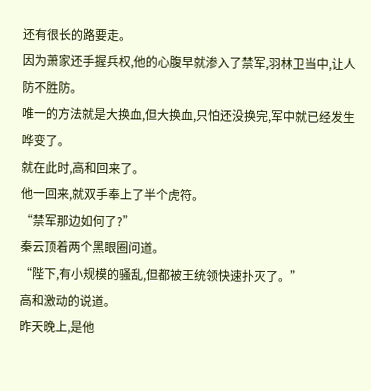还有很长的路要走。
因为萧家还手握兵权,他的心腹早就渗入了禁军,羽林卫当中,让人防不胜防。
唯一的方法就是大换血,但大换血,只怕还没换完,军中就已经发生哗变了。
就在此时,高和回来了。
他一回来,就双手奉上了半个虎符。
“禁军那边如何了?”
秦云顶着两个黑眼圈问道。
“陛下,有小规模的骚乱,但都被王统领快速扑灭了。”
高和激动的说道。
昨天晚上,是他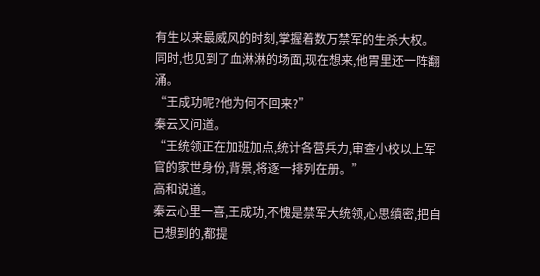有生以来最威风的时刻,掌握着数万禁军的生杀大权。
同时,也见到了血淋淋的场面,现在想来,他胃里还一阵翻涌。
“王成功呢?他为何不回来?”
秦云又问道。
“王统领正在加班加点,统计各营兵力,审查小校以上军官的家世身份,背景,将逐一排列在册。”
高和说道。
秦云心里一喜,王成功,不愧是禁军大统领,心思缜密,把自已想到的,都提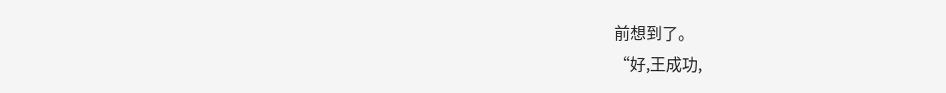前想到了。
“好,王成功,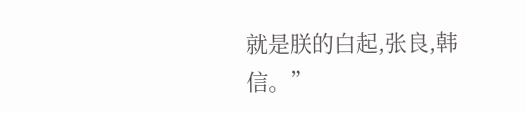就是朕的白起,张良,韩信。”